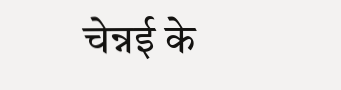चेन्नई के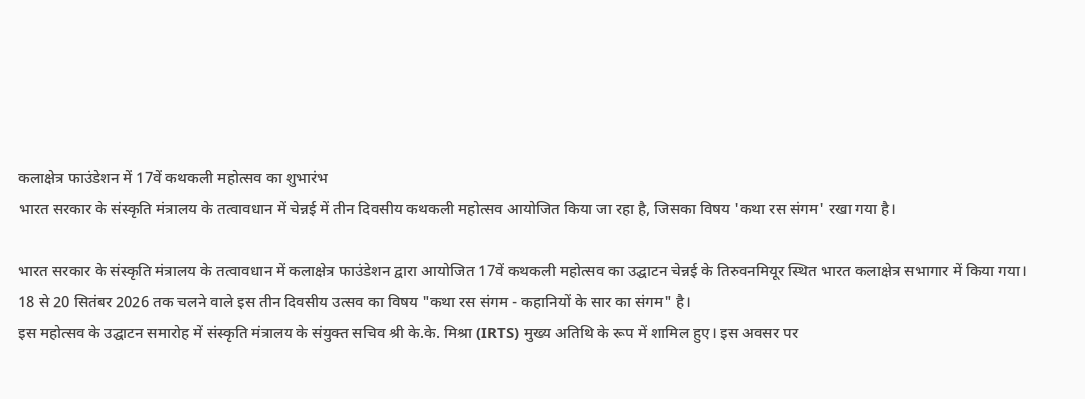कलाक्षेत्र फाउंडेशन में 17वें कथकली महोत्सव का शुभारंभ
भारत सरकार के संस्कृति मंत्रालय के तत्वावधान में चेन्नई में तीन दिवसीय कथकली महोत्सव आयोजित किया जा रहा है, जिसका विषय 'कथा रस संगम' रखा गया है।

भारत सरकार के संस्कृति मंत्रालय के तत्वावधान में कलाक्षेत्र फाउंडेशन द्वारा आयोजित 17वें कथकली महोत्सव का उद्घाटन चेन्नई के तिरुवनमियूर स्थित भारत कलाक्षेत्र सभागार में किया गया। 18 से 20 सितंबर 2026 तक चलने वाले इस तीन दिवसीय उत्सव का विषय "कथा रस संगम - कहानियों के सार का संगम" है।
इस महोत्सव के उद्घाटन समारोह में संस्कृति मंत्रालय के संयुक्त सचिव श्री के.के. मिश्रा (IRTS) मुख्य अतिथि के रूप में शामिल हुए। इस अवसर पर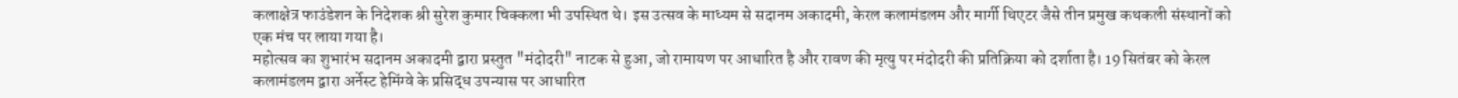कलाक्षेत्र फाउंडेशन के निदेशक श्री सुरेश कुमार चिक्कला भी उपस्थित थे। इस उत्सव के माध्यम से सदानम अकादमी, केरल कलामंडलम और मार्गी थिएटर जैसे तीन प्रमुख कथकली संस्थानों को एक मंच पर लाया गया है।
महोत्सव का शुभारंभ सदानम अकादमी द्वारा प्रस्तुत "मंदोदरी" नाटक से हुआ, जो रामायण पर आधारित है और रावण की मृत्यु पर मंदोदरी की प्रतिक्रिया को दर्शाता है। 19 सितंबर को केरल कलामंडलम द्वारा अर्नेस्ट हेमिंग्वे के प्रसिद्ध उपन्यास पर आधारित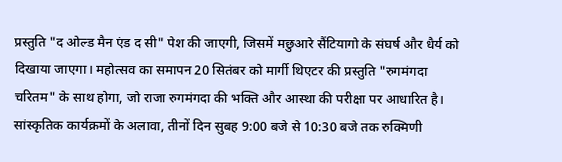प्रस्तुति "द ओल्ड मैन एंड द सी" पेश की जाएगी, जिसमें मछुआरे सैंटियागो के संघर्ष और धैर्य को दिखाया जाएगा। महोत्सव का समापन 20 सितंबर को मार्गी थिएटर की प्रस्तुति "रुगमंगदा चरितम" के साथ होगा, जो राजा रुगमंगदा की भक्ति और आस्था की परीक्षा पर आधारित है।
सांस्कृतिक कार्यक्रमों के अलावा, तीनों दिन सुबह 9:00 बजे से 10:30 बजे तक रुक्मिणी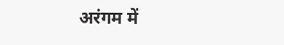अरंगम में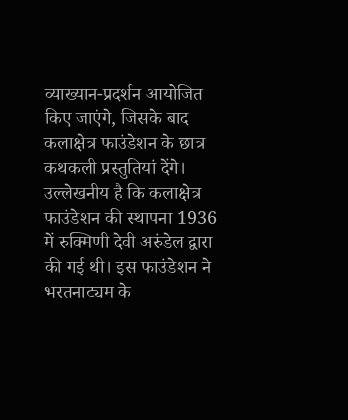व्याख्यान-प्रदर्शन आयोजित किए जाएंगे, जिसके बाद कलाक्षेत्र फाउंडेशन के छात्र कथकली प्रस्तुतियां देंगे।
उल्लेखनीय है कि कलाक्षेत्र फाउंडेशन की स्थापना 1936 में रुक्मिणी देवी अरुंडेल द्वारा की गई थी। इस फाउंडेशन ने भरतनाट्यम के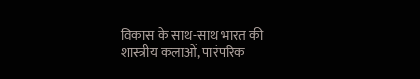विकास के साथ-साथ भारत की शास्त्रीय कलाओं, पारंपरिक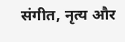संगीत, नृत्य और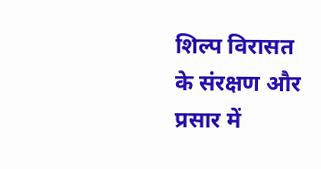शिल्प विरासत के संरक्षण और प्रसार में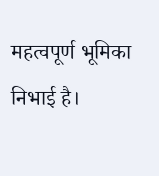महत्वपूर्ण भूमिका निभाई है।